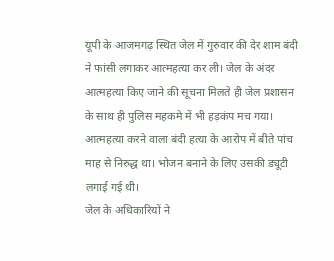यूपी के आजमगढ़ स्थित जेल में गुरुवार की देर शाम बंदी ने फांसी लगाकर आत्महत्या कर ली। जेल के अंदर आत्महत्या किए जाने की सूचना मिलते ही जेल प्रशासन के साथ ही पुलिस महकमे में भी हड़कंप मच गया। आत्महत्या करने वाला बंदी हत्या के आरोप में बीते पांच माह से निरुद्ध था। भोजन बनाने के लिए उसकी ड्यूटी लगाई गई थी।
जेल के अधिकारियों ने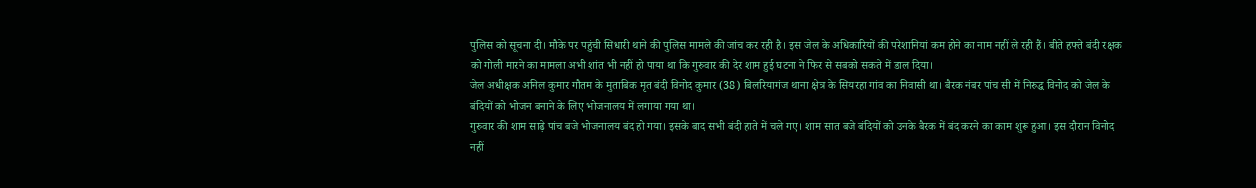पुलिस को सूचना दी। मौके पर पहुंची सिधारी थाने की पुलिस मामले की जांच कर रही है। इस जेल के अधिकारियों की परेशानियां कम होने का नाम नहीं ले रही हैं। बीते हफ्ते बंदी रक्षक को गोली मारने का मामला अभी शांत भी नहीं हो पाया था कि गुरुवार की देर शाम हुई घटना ने फिर से सबको सकते में डाल दिया।
जेल अधीक्षक अनिल कुमार गौतम के मुताबिक मृत बंदी विनोद कुमार (38) बिलरियागंज थाना क्षेत्र के सियरहा गांव का निवासी था। बैरक नंबर पांच सी में निरुद्ध विनोद को जेल के बंदियों को भोजन बनाने के लिए भोजनालय में लगाया गया था।
गुरुवार की शाम साढ़े पांच बजे भोजनालय बंद हो गया। इसके बाद सभी बंदी हाते में चले गए। शाम सात बजे बंदियों को उनके बैरक में बंद करने का काम शुरू हुआ। इस दौरान विनोद नहीं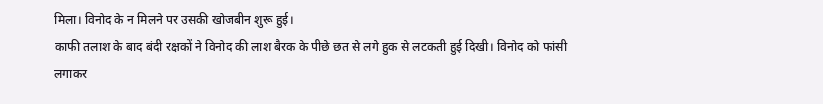मिला। विनोद के न मिलने पर उसकी खोजबीन शुरू हुई।
काफी तलाश के बाद बंदी रक्षकों ने विनोद की लाश बैरक के पीछे छत से लगे हुक से लटकती हुई दिखी। विनोद को फांसी लगाकर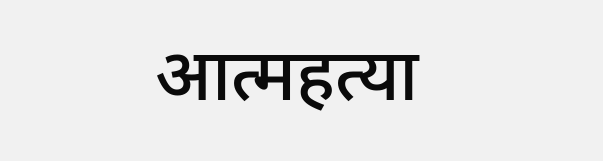आत्महत्या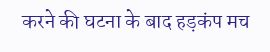करने की घटना के बाद हड़कंप मच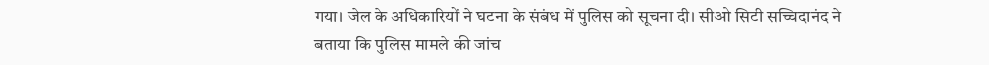गया। जेल के अधिकारियों ने घटना के संबंध में पुलिस को सूचना दी। सीओ सिटी सच्चिदानंद ने बताया कि पुलिस मामले की जांच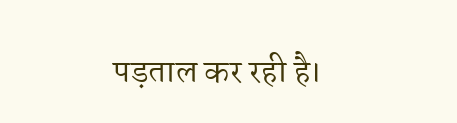पड़ताल कर रही है।